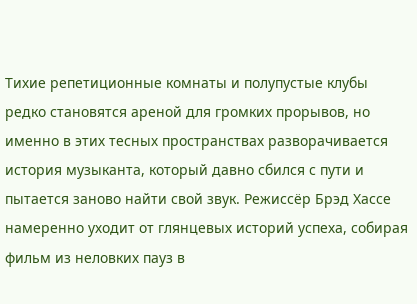Тихие репетиционные комнаты и полупустые клубы редко становятся ареной для громких прорывов, но именно в этих тесных пространствах разворачивается история музыканта, который давно сбился с пути и пытается заново найти свой звук. Режиссёр Брэд Хассе намеренно уходит от глянцевых историй успеха, собирая фильм из неловких пауз в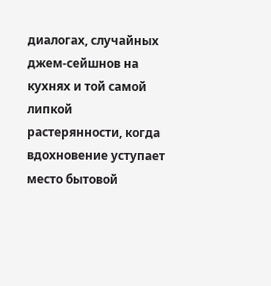диалогах, случайных джем-сейшнов на кухнях и той самой липкой растерянности, когда вдохновение уступает место бытовой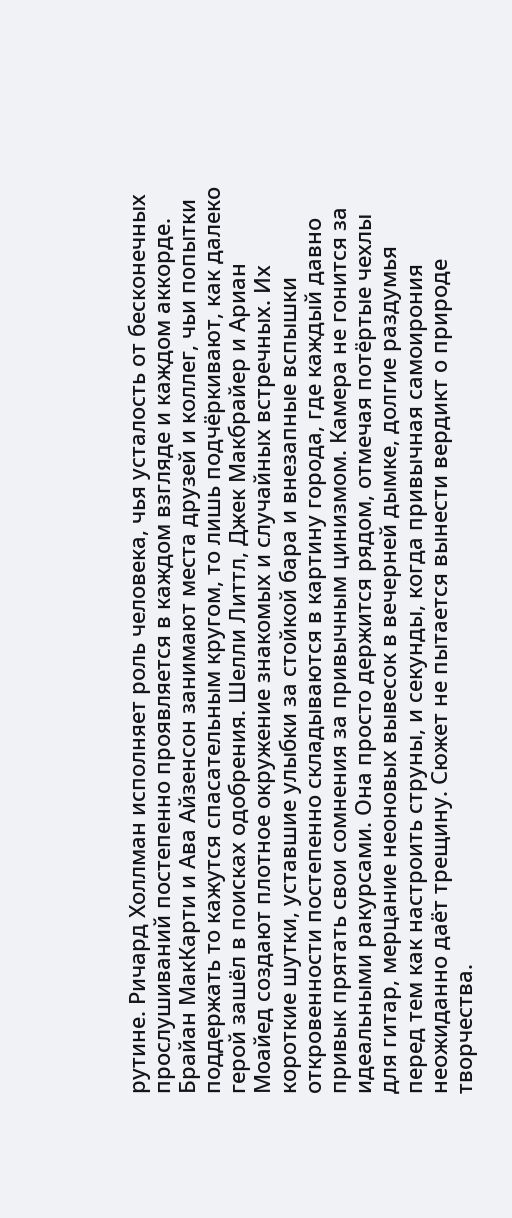рутине. Ричард Холлман исполняет роль человека, чья усталость от бесконечных прослушиваний постепенно проявляется в каждом взгляде и каждом аккорде. Брайан МакКарти и Ава Айзенсон занимают места друзей и коллег, чьи попытки поддержать то кажутся спасательным кругом, то лишь подчёркивают, как далеко герой зашёл в поисках одобрения. Шелли Литтл, Джек Макбрайер и Ариан Моайед создают плотное окружение знакомых и случайных встречных. Их короткие шутки, уставшие улыбки за стойкой бара и внезапные вспышки откровенности постепенно складываются в картину города, где каждый давно привык прятать свои сомнения за привычным цинизмом. Камера не гонится за идеальными ракурсами. Она просто держится рядом, отмечая потёртые чехлы для гитар, мерцание неоновых вывесок в вечерней дымке, долгие раздумья перед тем как настроить струны, и секунды, когда привычная самоирония неожиданно даёт трещину. Сюжет не пытается вынести вердикт о природе творчества.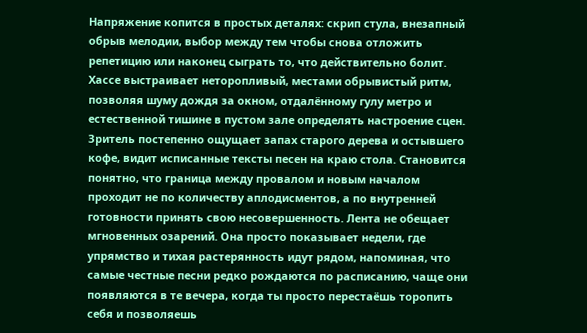Напряжение копится в простых деталях: скрип стула, внезапный обрыв мелодии, выбор между тем чтобы снова отложить репетицию или наконец сыграть то, что действительно болит. Хассе выстраивает неторопливый, местами обрывистый ритм, позволяя шуму дождя за окном, отдалённому гулу метро и естественной тишине в пустом зале определять настроение сцен. Зритель постепенно ощущает запах старого дерева и остывшего кофе, видит исписанные тексты песен на краю стола. Становится понятно, что граница между провалом и новым началом проходит не по количеству аплодисментов, а по внутренней готовности принять свою несовершенность. Лента не обещает мгновенных озарений. Она просто показывает недели, где упрямство и тихая растерянность идут рядом, напоминая, что самые честные песни редко рождаются по расписанию, чаще они появляются в те вечера, когда ты просто перестаёшь торопить себя и позволяешь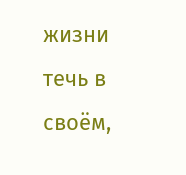жизни течь в своём,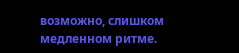возможно, слишком медленном ритме.